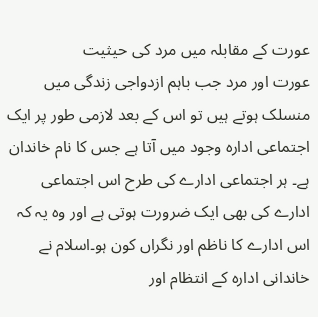عورت کے مقابلہ میں مرد کی حیثیت
عورت اور مرد جب باہم ازدواجی زندگی میں منسلک ہوتے ہیں تو اس کے بعد لازمی طور پر ایک اجتماعی ادارہ وجود میں آتا ہے جس کا نام خاندان ہے۔ ہر اجتماعی ادارے کی طرح اس اجتماعی ادارے کی بھی ایک ضرورت ہوتی ہے اور وہ یہ کہ اس ادارے کا ناظم اور نگراں کون ہو۔اسلام نے خاندانی ادارہ کے انتظام اور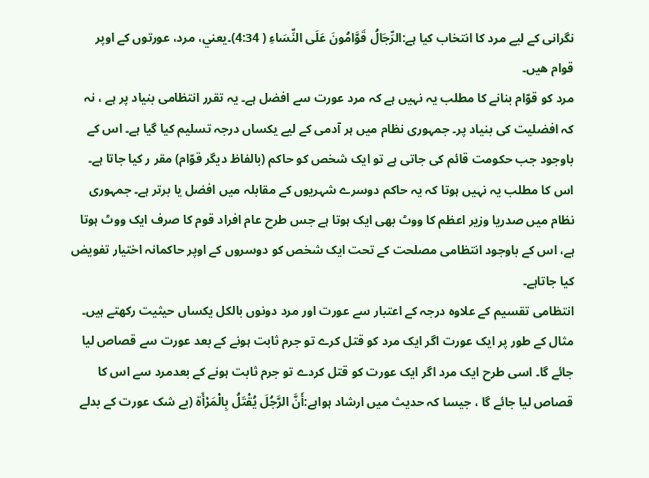نگرانی کے لیے مرد کا انتخاب کیا ہے:الرِّجَالُ قَوَّامُونَ عَلَى النِّسَاءِ ( 4:34)۔يعني، مرد، عورتوں كے اوپر قوام هيں۔
مرد کو قوّام بنانے کا مطلب یہ نہیں ہے کہ مرد عورت سے افضل ہے۔ یہ تقرر انتظامی بنیاد پر ہے ، نہ کہ افضلیت کی بنیاد پر۔ جمہوری نظام میں ہر آدمی کے لیے یکساں درجہ تسلیم کیا گیا ہے۔ اس کے باوجود جب حکومت قائم کی جاتی ہے تو ایک شخص کو حاکم (بالفاظ دیگر قوّام) مقر ر کیا جاتا ہے۔ اس کا مطلب یہ نہیں ہوتا کہ یہ حاکم دوسرے شہریوں کے مقابلہ میں افضل یا برتر ہے۔ جمہوری نظام میں صدریا وزیر اعظم کا ووٹ بھی ایک ہوتا ہے جس طرح عام افراد قوم کا صرف ایک ووٹ ہوتا ہے، اس کے باوجود انتظامی مصلحت کے تحت ایک شخص کو دوسروں کے اوپر حاکمانہ اختیار تفویض کیا جاتاہے۔
انتظامی تقسیم کے علاوہ درجہ کے اعتبار سے عورت اور مرد دونوں بالکل یکساں حیثیت رکھتے ہیں۔ مثال کے طور پر ایک عورت اگر ایک مرد کو قتل کرے تو جرم ثابت ہونے کے بعد عورت سے قصاص لیا جائے گا۔ اسی طرح ایک مرد اگر ایک عورت کو قتل کردے تو جرم ثابت ہونے کے بعدمرد سے اس کا قصاص لیا جائے گا ، جیسا کہ حدیث میں ارشاد ہواہے:أَنَّ الرَّجُلَ يُقْتَلُ بِالْمَرْأَة (بے شک عورت کے بدلے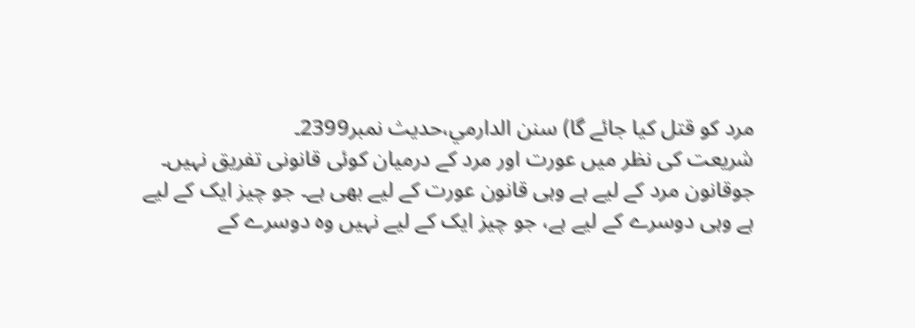مرد کو قتل کیا جائے گا) سنن الدارمي،حديث نمبر2399۔
شریعت کی نظر میں عورت اور مرد کے درمیان کوئی قانونی تفریق نہیں۔ جوقانون مرد کے لیے ہے وہی قانون عورت کے لیے بھی ہے۔ جو چیز ایک کے لیے ہے وہی دوسرے کے لیے ہے، جو چیز ایک کے لیے نہیں وہ دوسرے کے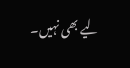لیے بھی نہیں۔